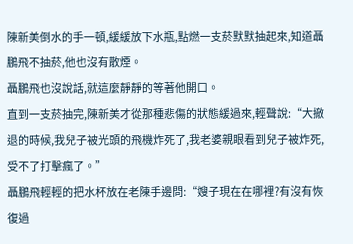陳新美倒水的手一頓,緩緩放下水瓶,點燃一支菸默默抽起來,知道聶鵬飛不抽菸,他也沒有散煙。
聶鵬飛也沒說話,就這麼靜靜的等著他開口。
直到一支菸抽完,陳新美才從那種悲傷的狀態緩過來,輕聲說:“大撤退的時候,我兒子被光頭的飛機炸死了,我老婆親眼看到兒子被炸死,受不了打擊瘋了。”
聶鵬飛輕輕的把水杯放在老陳手邊問:“嫂子現在在哪裡?有沒有恢復過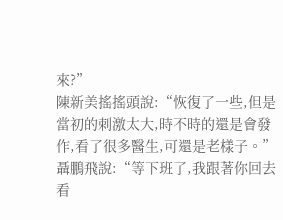來?”
陳新美搖搖頭說:“恢復了一些,但是當初的刺激太大,時不時的還是會發作,看了很多醫生,可還是老樣子。”
聶鵬飛說:“等下班了,我跟著你回去看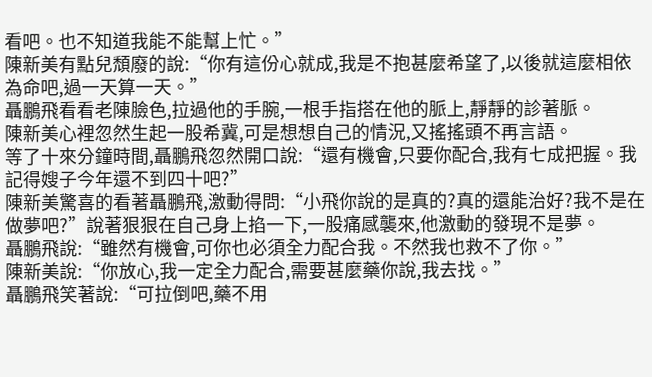看吧。也不知道我能不能幫上忙。”
陳新美有點兒頹廢的說:“你有這份心就成,我是不抱甚麼希望了,以後就這麼相依為命吧,過一天算一天。”
聶鵬飛看看老陳臉色,拉過他的手腕,一根手指搭在他的脈上,靜靜的診著脈。
陳新美心裡忽然生起一股希冀,可是想想自己的情況,又搖搖頭不再言語。
等了十來分鐘時間,聶鵬飛忽然開口說:“還有機會,只要你配合,我有七成把握。我記得嫂子今年還不到四十吧?”
陳新美驚喜的看著聶鵬飛,激動得問:“小飛你說的是真的?真的還能治好?我不是在做夢吧?”說著狠狠在自己身上掐一下,一股痛感襲來,他激動的發現不是夢。
聶鵬飛說:“雖然有機會,可你也必須全力配合我。不然我也救不了你。”
陳新美說:“你放心,我一定全力配合,需要甚麼藥你說,我去找。”
聶鵬飛笑著說:“可拉倒吧,藥不用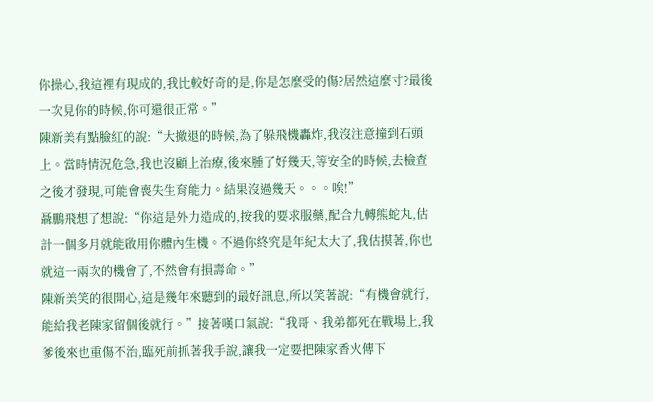你操心,我這裡有現成的,我比較好奇的是,你是怎麼受的傷?居然這麼寸?最後一次見你的時候,你可還很正常。”
陳新美有點臉紅的說:“大撤退的時候,為了躲飛機轟炸,我沒注意撞到石頭上。當時情況危急,我也沒顧上治療,後來腫了好幾天,等安全的時候,去檢查之後才發現,可能會喪失生育能力。結果沒過幾天。。。唉!”
聶鵬飛想了想說:“你這是外力造成的,按我的要求服藥,配合九轉熊蛇丸,估計一個多月就能啟用你體內生機。不過你終究是年紀太大了,我估摸著,你也就這一兩次的機會了,不然會有損壽命。”
陳新美笑的很開心,這是幾年來聽到的最好訊息,所以笑著說:“有機會就行,能給我老陳家留個後就行。”接著嘆口氣說:“我哥、我弟都死在戰場上,我爹後來也重傷不治,臨死前抓著我手說,讓我一定要把陳家香火傳下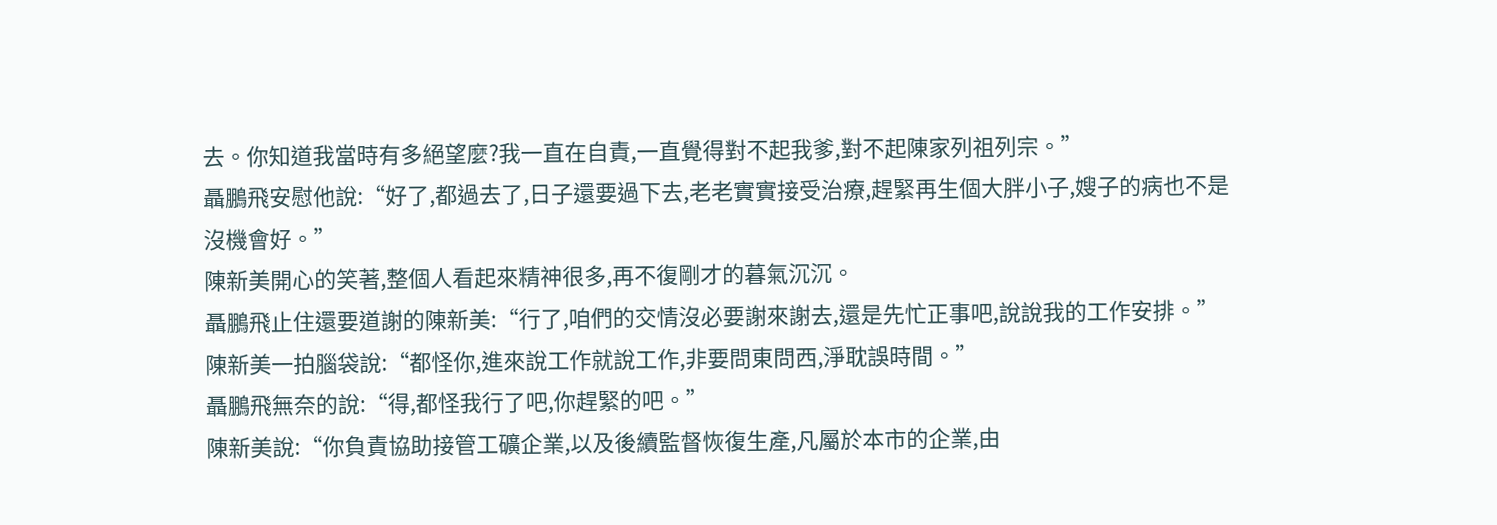去。你知道我當時有多絕望麼?我一直在自責,一直覺得對不起我爹,對不起陳家列祖列宗。”
聶鵬飛安慰他說:“好了,都過去了,日子還要過下去,老老實實接受治療,趕緊再生個大胖小子,嫂子的病也不是沒機會好。”
陳新美開心的笑著,整個人看起來精神很多,再不復剛才的暮氣沉沉。
聶鵬飛止住還要道謝的陳新美:“行了,咱們的交情沒必要謝來謝去,還是先忙正事吧,說說我的工作安排。”
陳新美一拍腦袋說:“都怪你,進來說工作就說工作,非要問東問西,淨耽誤時間。”
聶鵬飛無奈的說:“得,都怪我行了吧,你趕緊的吧。”
陳新美說:“你負責協助接管工礦企業,以及後續監督恢復生產,凡屬於本市的企業,由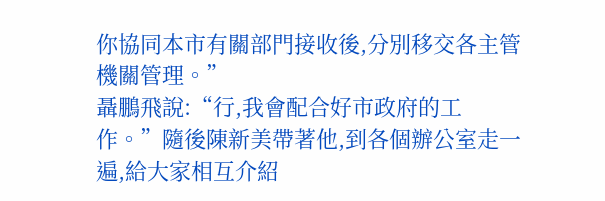你協同本市有關部門接收後,分別移交各主管機關管理。”
聶鵬飛說:“行,我會配合好市政府的工作。”隨後陳新美帶著他,到各個辦公室走一遍,給大家相互介紹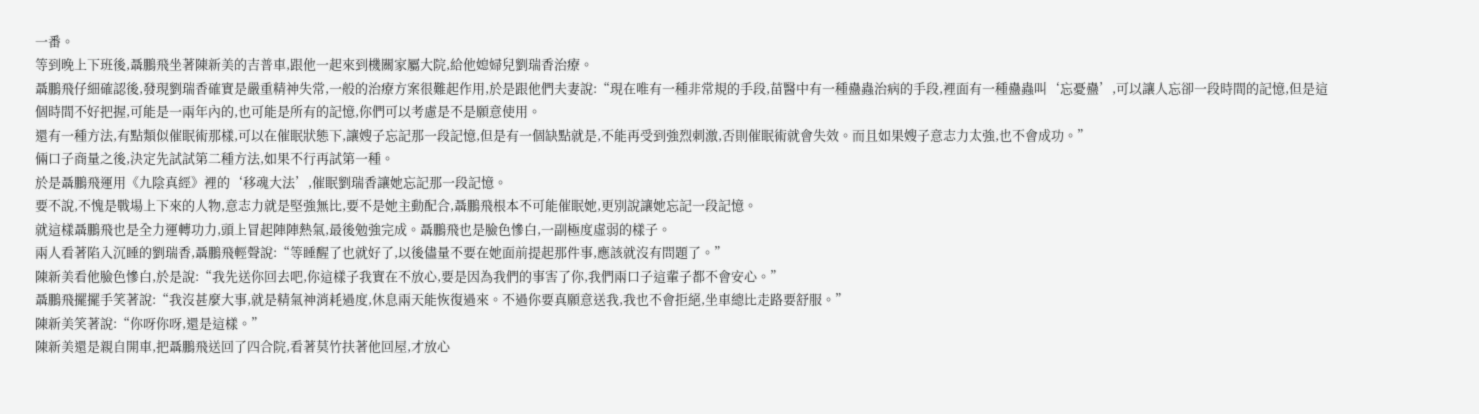一番。
等到晚上下班後,聶鵬飛坐著陳新美的吉普車,跟他一起來到機關家屬大院,給他媳婦兒劉瑞香治療。
聶鵬飛仔細確認後,發現劉瑞香確實是嚴重精神失常,一般的治療方案很難起作用,於是跟他們夫妻說:“現在唯有一種非常規的手段,苗醫中有一種蠱蟲治病的手段,裡面有一種蠱蟲叫‘忘憂蠱’,可以讓人忘卻一段時間的記憶,但是這個時間不好把握,可能是一兩年內的,也可能是所有的記憶,你們可以考慮是不是願意使用。
還有一種方法,有點類似催眠術那樣,可以在催眠狀態下,讓嫂子忘記那一段記憶,但是有一個缺點就是,不能再受到強烈刺激,否則催眠術就會失效。而且如果嫂子意志力太強,也不會成功。”
倆口子商量之後,決定先試試第二種方法,如果不行再試第一種。
於是聶鵬飛運用《九陰真經》裡的‘移魂大法’,催眠劉瑞香讓她忘記那一段記憶。
要不說,不愧是戰場上下來的人物,意志力就是堅強無比,要不是她主動配合,聶鵬飛根本不可能催眠她,更別說讓她忘記一段記憶。
就這樣聶鵬飛也是全力運轉功力,頭上冒起陣陣熱氣,最後勉強完成。聶鵬飛也是臉色慘白,一副極度虛弱的樣子。
兩人看著陷入沉睡的劉瑞香,聶鵬飛輕聲說:“等睡醒了也就好了,以後儘量不要在她面前提起那件事,應該就沒有問題了。”
陳新美看他臉色慘白,於是說:“我先送你回去吧,你這樣子我實在不放心,要是因為我們的事害了你,我們兩口子這輩子都不會安心。”
聶鵬飛擺擺手笑著說:“我沒甚麼大事,就是精氣神消耗過度,休息兩天能恢復過來。不過你要真願意送我,我也不會拒絕,坐車總比走路要舒服。”
陳新美笑著說:“你呀你呀,還是這樣。”
陳新美還是親自開車,把聶鵬飛送回了四合院,看著莫竹扶著他回屋,才放心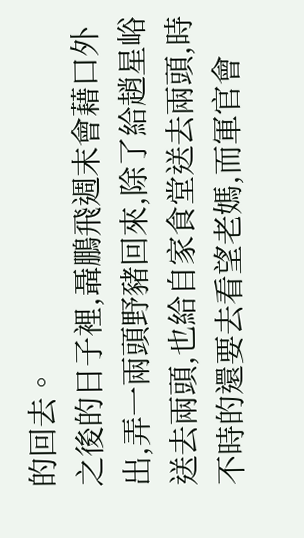的回去。
之後的日子裡,聶鵬飛週末會藉口外出,弄一兩頭野豬回來,除了給趙星峪送去兩頭,也給自家食堂送去兩頭,時不時的還要去看望老媽,而軍官會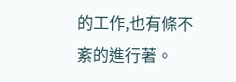的工作,也有條不紊的進行著。